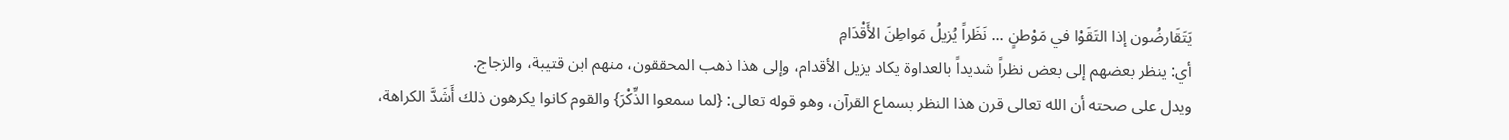يَتَقَارضُون إذا التَقَوْا في مَوْطنٍ ... نَظَراً يُزيلُ مَواطِنَ الأَقْدَامِ
أي: ينظر بعضهم إلى بعض نظراً شديداً بالعداوة يكاد يزيل الأقدام، وإلى هذا ذهب المحققون، منهم ابن قتيبة، والزجاج.
ويدل على صحته أن الله تعالى قرن هذا النظر بسماع القرآن، وهو قوله تعالى: {لما سمعوا الذِّكْرَ} والقوم كانوا يكرهون ذلك أَشَدَّ الكراهة،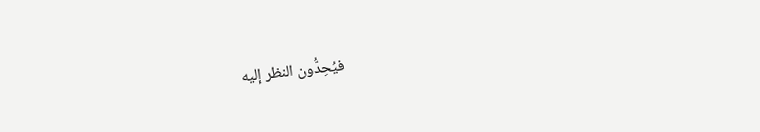فيُحِدُّون النظر إليه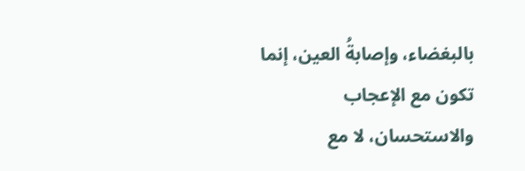بالبغضاء، وإصابةُ العين، إنما تكون مع الإعجاب والاستحسان، لا مع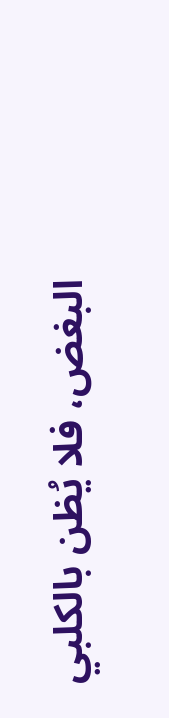البغض، فلا يُظن بالكلبي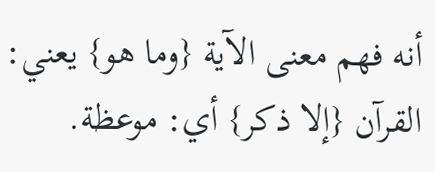أنه فهم معنى الآية {وما هو} يعني: القرآن {إلا ذكر} أي: موعظة.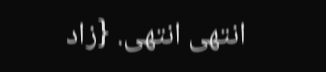انتهى انتهى. {زاد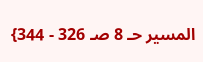المسير حـ 8 صـ 326 - 344}